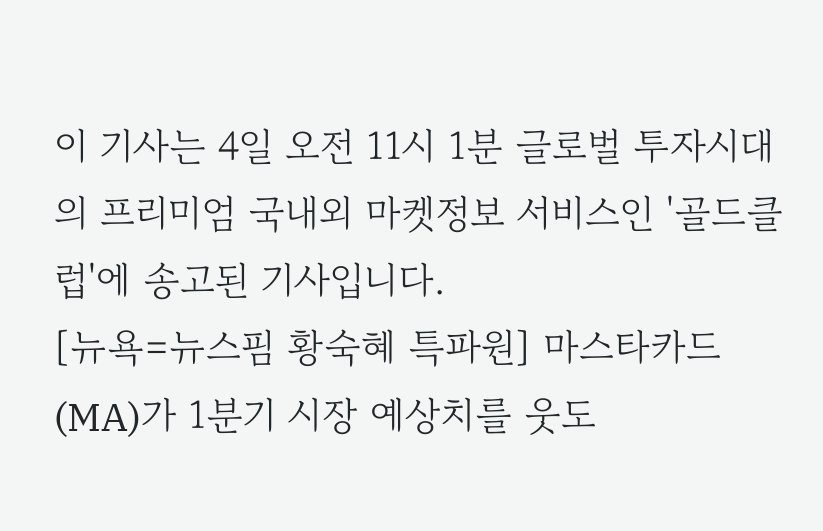이 기사는 4일 오전 11시 1분 글로벌 투자시대의 프리미엄 국내외 마켓정보 서비스인 '골드클럽'에 송고된 기사입니다.
[뉴욕=뉴스핌 황숙혜 특파원] 마스타카드(MA)가 1분기 시장 예상치를 웃도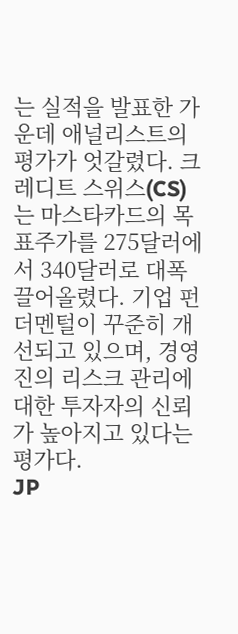는 실적을 발표한 가운데 애널리스트의 평가가 엇갈렸다. 크레디트 스위스(CS)는 마스타카드의 목표주가를 275달러에서 340달러로 대폭 끌어올렸다. 기업 펀더멘털이 꾸준히 개선되고 있으며, 경영진의 리스크 관리에 대한 투자자의 신뢰가 높아지고 있다는 평가다.
JP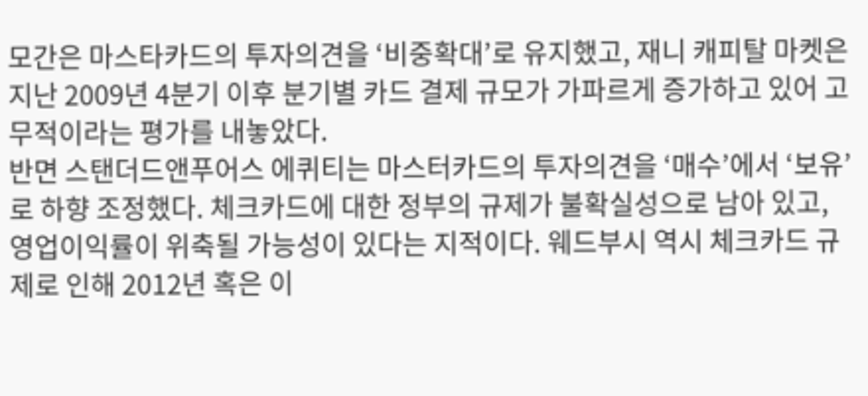모간은 마스타카드의 투자의견을 ‘비중확대’로 유지했고, 재니 캐피탈 마켓은 지난 2009년 4분기 이후 분기별 카드 결제 규모가 가파르게 증가하고 있어 고무적이라는 평가를 내놓았다.
반면 스탠더드앤푸어스 에퀴티는 마스터카드의 투자의견을 ‘매수’에서 ‘보유’로 하향 조정했다. 체크카드에 대한 정부의 규제가 불확실성으로 남아 있고, 영업이익률이 위축될 가능성이 있다는 지적이다. 웨드부시 역시 체크카드 규제로 인해 2012년 혹은 이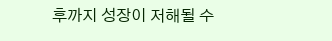후까지 성장이 저해될 수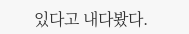있다고 내다봤다.